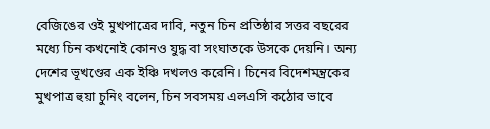বেজিঙের ওই মুখপাত্রের দাবি, নতুন চিন প্রতিষ্ঠার সত্তর বছরের মধ্যে চিন কখনোই কোনও যুদ্ধ বা সংঘাতকে উসকে দেয়নি। অন্য দেশের ভূখণ্ডের এক ইঞ্চি দখলও করেনি। চিনের বিদেশমন্ত্রকের মুখপাত্র হুয়া চুনিং বলেন, চিন সবসময় এলএসি কঠোর ভাবে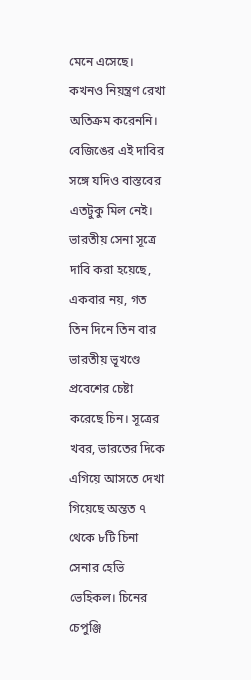মেনে এসেছে। কখনও নিয়ন্ত্রণ রেখা অতিক্রম করেননি।
বেজিঙের এই দাবির সঙ্গে যদিও বাস্তবের এতটুকু মিল নেই। ভারতীয় সেনা সূত্রে দাবি করা হয়েছে, একবার নয়, গত তিন দিনে তিন বার ভারতীয় ভূখণ্ডে প্রবেশের চেষ্টা করেছে চিন। সূত্রের খবর, ভারতের দিকে এগিয়ে আসতে দেখা গিয়েছে অন্তত ৭ থেকে ৮টি চিনা সেনার হেভি ভেহিকল। চিনের চেপুঞ্জি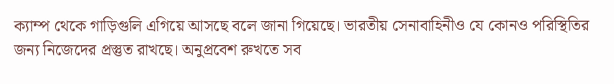ক্যাম্প থেকে গাড়িগুলি এগিয়ে আসছে বলে জানা গিয়েছে। ভারতীয় সেনাবাহিনীও যে কোনও পরিস্থিতির জন্য নিজেদের প্রস্তুত রাখছে। অনুপ্রবেশ রুখতে সব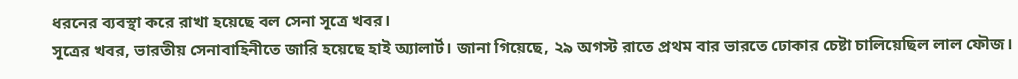ধরনের ব্যবস্থা করে রাখা হয়েছে বল সেনা সূত্রে খবর।
সূত্রের খবর, ভারতীয় সেনাবাহিনীতে জারি হয়েছে হাই অ্যালার্ট। জানা গিয়েছে, ২৯ অগস্ট রাতে প্রথম বার ভারতে ঢোকার চেষ্টা চালিয়েছিল লাল ফৌজ।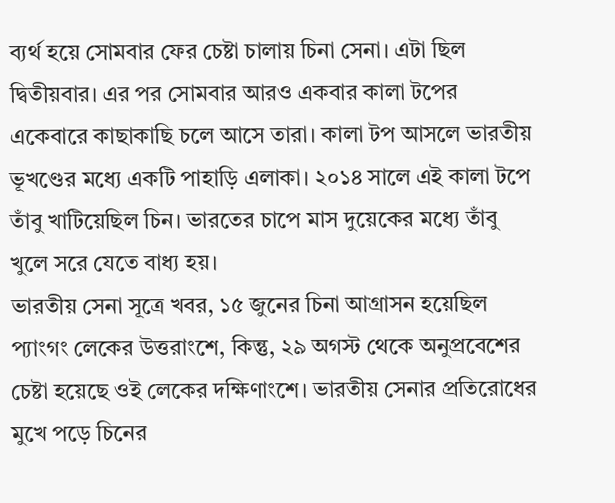ব্যর্থ হয়ে সোমবার ফের চেষ্টা চালায় চিনা সেনা। এটা ছিল দ্বিতীয়বার। এর পর সোমবার আরও একবার কালা টপের একেবারে কাছাকাছি চলে আসে তারা। কালা টপ আসলে ভারতীয় ভূখণ্ডের মধ্যে একটি পাহাড়ি এলাকা। ২০১৪ সালে এই কালা টপে তাঁবু খাটিয়েছিল চিন। ভারতের চাপে মাস দুয়েকের মধ্যে তাঁবু খুলে সরে যেতে বাধ্য হয়।
ভারতীয় সেনা সূত্রে খবর, ১৫ জুনের চিনা আগ্রাসন হয়েছিল প্যাংগং লেকের উত্তরাংশে, কিন্তু, ২৯ অগস্ট থেকে অনুপ্রবেশের চেষ্টা হয়েছে ওই লেকের দক্ষিণাংশে। ভারতীয় সেনার প্রতিরোধের মুখে পড়ে চিনের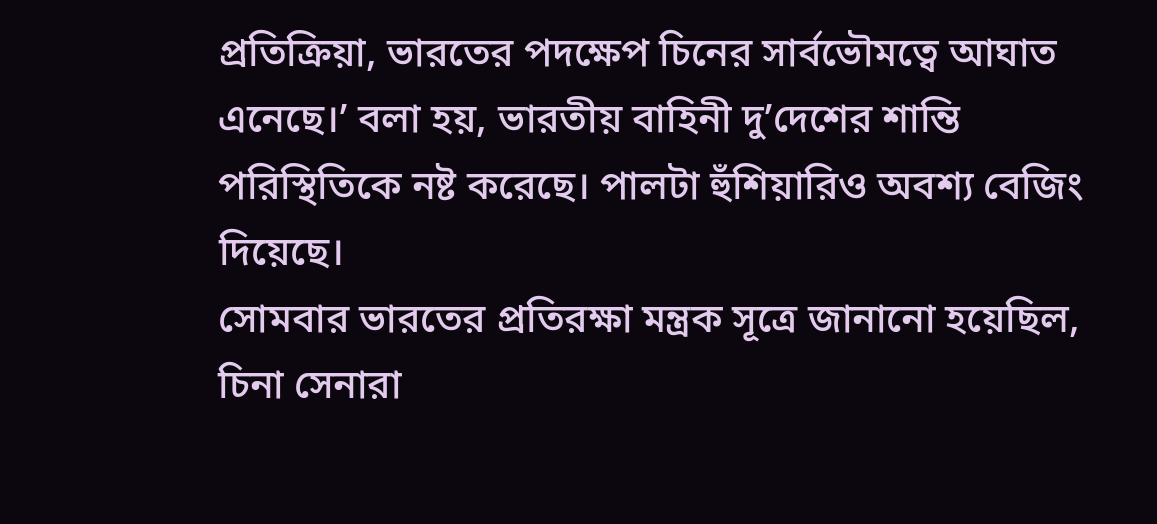প্রতিক্রিয়া, ভারতের পদক্ষেপ চিনের সার্বভৌমত্বে আঘাত এনেছে।’ বলা হয়, ভারতীয় বাহিনী দু’দেশের শান্তি পরিস্থিতিকে নষ্ট করেছে। পালটা হুঁশিয়ারিও অবশ্য বেজিং দিয়েছে।
সোমবার ভারতের প্রতিরক্ষা মন্ত্রক সূত্রে জানানো হয়েছিল, চিনা সেনারা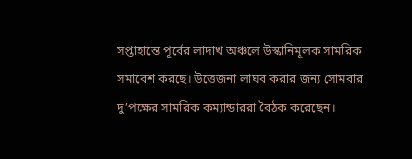সপ্তাহান্তে পূর্বের লাদাখ অঞ্চলে উস্কানিমূলক সামরিক সমাবেশ করছে। উত্তেজনা লাঘব করার জন্য সোমবার দু’পক্ষের সামরিক কম্যান্ডাররা বৈঠক করেছেন।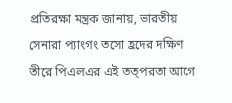প্রতিরক্ষা মন্ত্রক জানায়, ভারতীয় সেনারা প্যাংগং তসো হ্রদের দক্ষিণ তীরে পিএলএর এই তত্পরতা আগে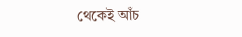থেকেই আঁচ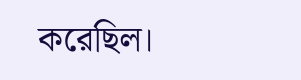করেছিল।